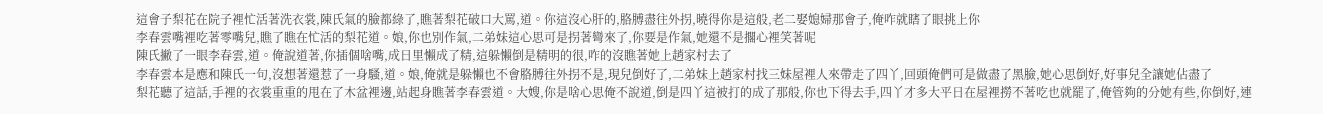這會子梨花在院子裡忙活著洗衣裳,陳氏氣的臉都綠了,瞧著梨花破口大罵,道。你這沒心肝的,胳膊盡往外拐,曉得你是這般,老二娶媳婦那會子,俺咋就瞎了眼挑上你
李春雲嘴裡吃著零嘴兒,瞧了瞧在忙活的梨花道。娘,你也別作氣,二弟妹這心思可是拐著彎來了,你要是作氣,她還不是擱心裡笑著呢
陳氏撇了一眼李春雲,道。俺說道著,你插個啥嘴,成日里懶成了精,這躲懶倒是精明的很,咋的沒瞧著她上趙家村去了
李春雲本是應和陳氏一句,沒想著還惹了一身騷,道。娘,俺就是躲懶也不會胳膊往外拐不是,現兒倒好了,二弟妹上趙家村找三妹屋裡人來帶走了四丫,回頭俺們可是做盡了黑臉,她心思倒好,好事兒全讓她佔盡了
梨花聽了這話,手裡的衣裳重重的甩在了木盆裡邊,站起身瞧著李春雲道。大嫂,你是啥心思俺不說道,倒是四丫這被打的成了那般,你也下得去手,四丫才多大平日在屋裡撈不著吃也就罷了,俺管夠的分她有些,你倒好,連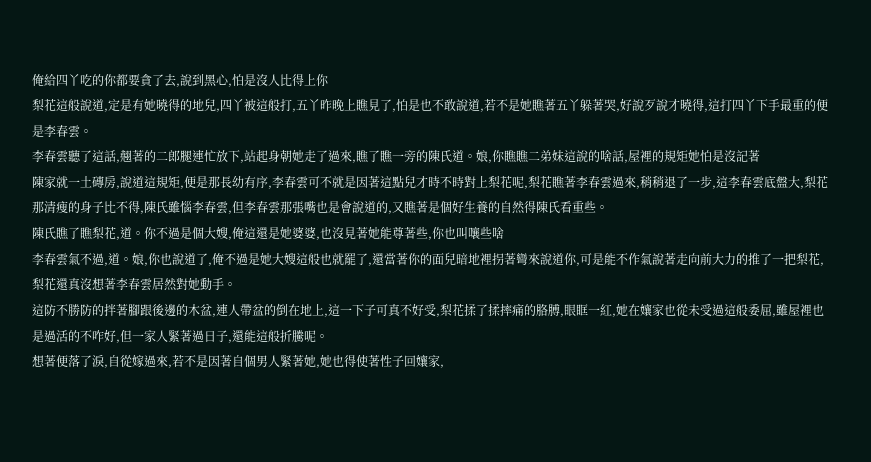俺給四丫吃的你都要貪了去,說到黑心,怕是沒人比得上你
梨花這般說道,定是有她曉得的地兒,四丫被這般打,五丫昨晚上瞧見了,怕是也不敢說道,若不是她瞧著五丫躲著哭,好說歹說才曉得,這打四丫下手最重的便是李春雲。
李春雲聽了這話,翹著的二郎腿連忙放下,站起身朝她走了過來,瞧了瞧一旁的陳氏道。娘,你瞧瞧二弟妹這說的啥話,屋裡的規矩她怕是沒記著
陳家就一土磚房,說道這規矩,便是那長幼有序,李春雲可不就是因著這點兒才時不時對上梨花呢,梨花瞧著李春雲過來,稍稍退了一步,這李春雲底盤大,梨花那清瘦的身子比不得,陳氏雖惱李春雲,但李春雲那張嘴也是會說道的,又瞧著是個好生養的自然得陳氏看重些。
陳氏瞧了瞧梨花,道。你不過是個大嫂,俺這還是她婆婆,也沒見著她能尊著些,你也叫嚷些啥
李春雲氣不過,道。娘,你也說道了,俺不過是她大嫂這般也就罷了,還當著你的面兒暗地裡拐著彎來說道你,可是能不作氣說著走向前大力的推了一把梨花,梨花還真沒想著李春雲居然對她動手。
這防不勝防的拌著腳跟後邊的木盆,連人帶盆的倒在地上,這一下子可真不好受,梨花揉了揉摔痛的胳膊,眼眶一紅,她在孃家也從未受過這般委屈,雖屋裡也是過活的不咋好,但一家人緊著過日子,還能這般折騰呢。
想著便落了淚,自從嫁過來,若不是因著自個男人緊著她,她也得使著性子回孃家,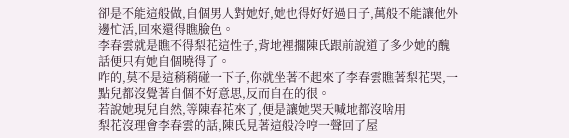卻是不能這般做,自個男人對她好,她也得好好過日子,萬般不能讓他外邊忙活,回來還得瞧臉色。
李春雲就是瞧不得梨花這性子,背地裡擱陳氏跟前說道了多少她的醜話便只有她自個曉得了。
咋的,莫不是這稍稍碰一下子,你就坐著不起來了李春雲瞧著梨花哭,一點兒都沒覺著自個不好意思,反而自在的很。
若說她現兒自然,等陳春花來了,便是讓她哭天喊地都沒啥用
梨花沒理會李春雲的話,陳氏見著這般冷哼一聲回了屋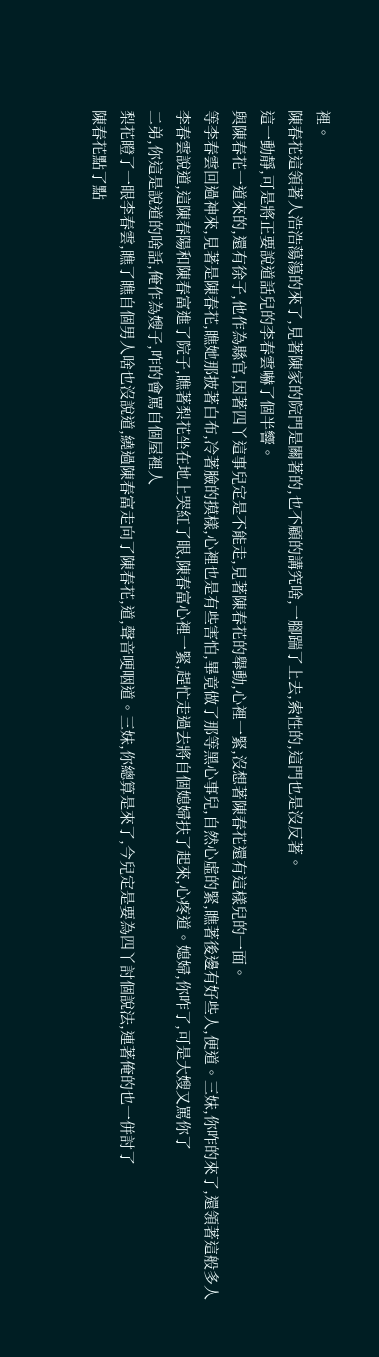裡。
陳春花這領著人浩浩蕩蕩的來了,見著陳家的院門是關著的,也不顧的講究啥,一腳踹了上去,索性的,這門也是沒反著。
這一動靜,可是將正要說道話兒的李春雲嚇了個半響。
與陳春花一道來的,還有徐子,他作為縣官,因著四丫這事兒定是不能走,見著陳春花的舉動,心裡一緊,沒想著陳春花還有這樣兒的一面。
等李春雲回過神來,見著是陳春花,瞧她那披著白布,冷著臉的摸樣,心裡也是有些害怕,畢竟做了那等黑心事兒,自然心虛的緊,瞧著後邊有好些人,便道。三妹,你咋的來了,還領著這般多人
李春雲說道,這陳春陽和陳春富進了院子,瞧著梨花坐在地上哭紅了眼,陳春富心裡一緊,趕忙走過去將自個媳婦扶了起來,心疼道。媳婦,你咋了,可是大嫂又罵你了
二弟,你這是說道的啥話,俺作為嫂子,咋的會罵自個屋裡人
梨花瞪了一眼李春雲,瞧了瞧自個男人啥也沒說道,繞過陳春富走向了陳春花,道,聲音哽咽道。三妹,你總算是來了,今兒定是要為四丫討個說法,連著俺的也一併討了
陳春花點了點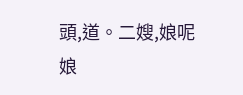頭,道。二嫂,娘呢
娘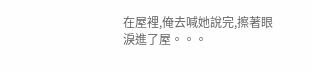在屋裡,俺去喊她說完,擦著眼淚進了屋。。。